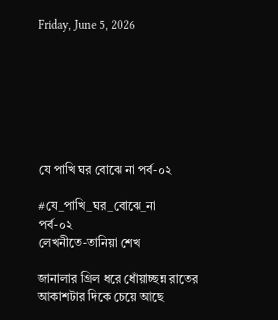Friday, June 5, 2026







যে পাখি ঘর বোঝে না পর্ব-০২

#যে_পাখি_ঘর_বোঝে_না
পর্ব-০২
লেখনীতে-তানিয়া শেখ

জানালার গ্রিল ধরে ধোঁয়াচ্ছন্ন রাতের আকাশটার দিকে চেয়ে আছে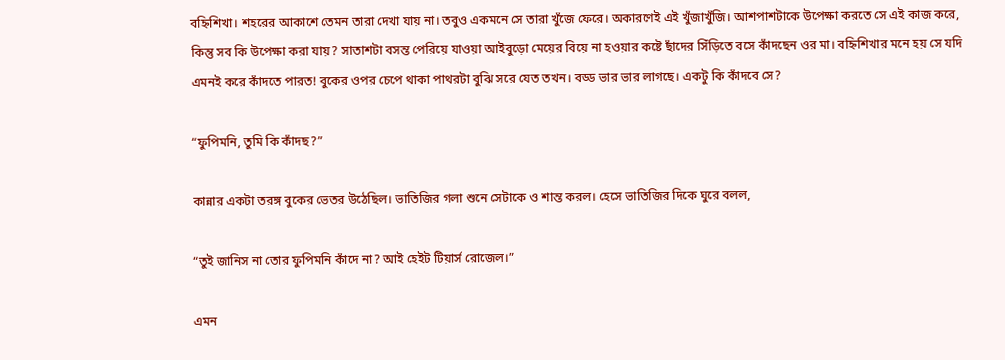বহ্নিশিখা। শহরের আকাশে তেমন তারা দেখা যায় না। তবুও একমনে সে তারা খুঁজে ফেরে। অকারণেই এই খুঁজাখুঁজি। আশপাশটাকে উপেক্ষা করতে সে এই কাজ করে, কিন্তু সব কি উপেক্ষা করা যায়? সাতাশটা বসন্ত পেরিয়ে যাওয়া আইবুড়ো মেয়ের বিয়ে না হওয়ার কষ্টে ছাঁদের সিঁড়িতে বসে কাঁদছেন ওর মা। বহ্নিশিখার মনে হয় সে যদি এমনই করে কাঁদতে পারত! বুকের ওপর চেপে থাকা পাথরটা বুঝি সরে যেত তখন। বড্ড ভার ভার লাগছে। একটু কি কাঁদবে সে?

“ফুপিমনি, তুমি কি কাঁদছ?”

কান্নার একটা তরঙ্গ বুকের ভেতর উঠেছিল। ভাতিজির গলা শুনে সেটাকে ও শান্ত করল। হেসে ভাতিজির দিকে ঘুরে বলল,

“তুই জানিস না তোর ফুপিমনি কাঁদে না? আই হেইট টিয়ার্স রোজেল।”

এমন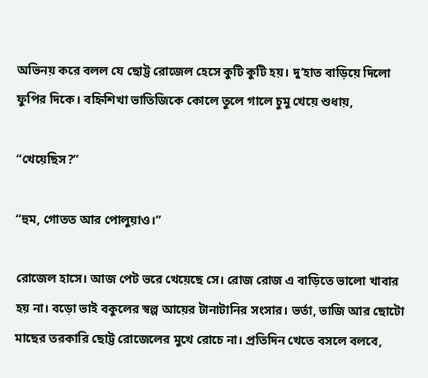অভিনয় করে বলল যে ছোট্ট রোজেল হেসে কুটি কুটি হয়। দু’হাত বাড়িয়ে দিলো ফুপির দিকে। বহ্নিশিখা ভাতিজিকে কোলে তুলে গালে চুমু খেয়ে শুধায়,

“খেয়েছিস?”

“হুম, গোতত আর পোলুয়াও।”

রোজেল হাসে। আজ পেট ভরে খেয়েছে সে। রোজ রোজ এ বাড়িতে ভালো খাবার হয় না। বড়ো ভাই বকুলের স্বল্প আয়ের টানাটানির সংসার। ভর্তা, ভাজি আর ছোটো মাছের তরকারি ছোট্ট রোজেলের মুখে রোচে না। প্রতিদিন খেতে বসলে বলবে,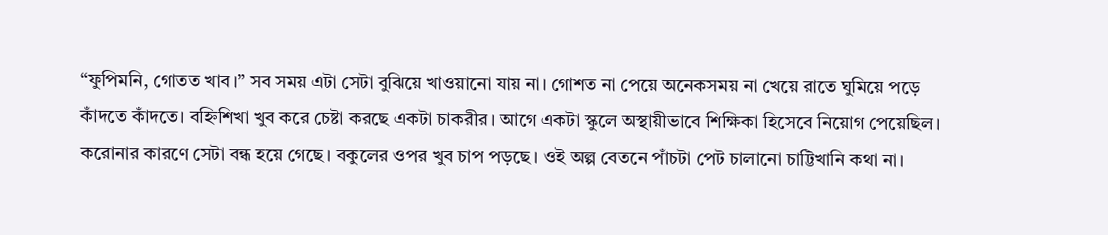“ফুপিমনি, গোতত খাব।” সব সময় এটা সেটা বুঝিয়ে খাওয়ানো যায় না। গোশত না পেয়ে অনেকসময় না খেয়ে রাতে ঘুমিয়ে পড়ে কাঁদতে কাঁদতে। বহ্নিশিখা খুব করে চেষ্টা করছে একটা চাকরীর। আগে একটা স্কুলে অস্থায়ীভাবে শিক্ষিকা হিসেবে নিয়োগ পেয়েছিল। করোনার কারণে সেটা বন্ধ হয়ে গেছে। বকুলের ওপর খুব চাপ পড়ছে। ওই অল্প বেতনে পাঁচটা পেট চালানো চাট্টিখানি কথা না।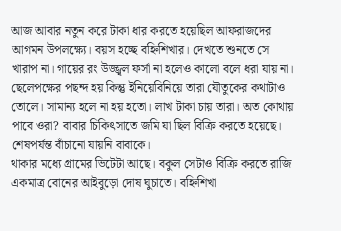আজ আবার নতুন করে টাকা ধার করতে হয়েছিল আফরাজদের আগমন উপলক্ষ্যে। বয়স হচ্ছে বহ্নিশিখার। দেখতে শুনতে সে খারাপ না। গায়ের রং উজ্জ্বল ফর্সা না হলেও কালো বলে ধরা যায় না। ছেলেপক্ষের পছন্দ হয় কিন্তু ইনিয়েবিনিয়ে তারা যৌতুকের কথাটাও তোলে। সামান্য হলে না হয় হতো। লাখ টাকা চায় তারা। অত কোথায় পাবে ওরা? বাবার চিকিৎসাতে জমি যা ছিল বিক্রি করতে হয়েছে। শেষপর্যন্ত বাঁচানো যায়নি বাবাকে।
থাকার মধ্যে গ্রামের ভিটেটা আছে। বকুল সেটাও বিক্রি করতে রাজি একমাত্র বোনের আইবুড়ো দোষ ঘুচাতে। বহ্নিশিখা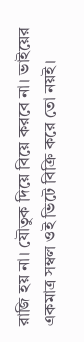রাজি হয় না। যৌতুক দিয়ে বিয়ে করবে না। ভাইয়ের একমাত্র সম্বল ওই ভিটে বিক্রি করে তো নয়ই।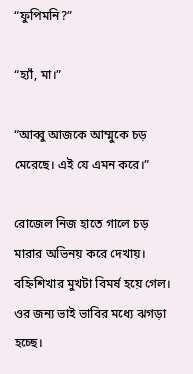“ফুপিমনি?”

“হ্যাঁ, মা।”

“আব্বু আজকে আম্মুকে চড় মেরেছে। এই যে এমন করে।”

রোজেল নিজ হাতে গালে চড় মারার অভিনয় করে দেখায়। বহ্নিশিখার মুখটা বিমর্ষ হয়ে গেল। ওর জন্য ভাই ভাবির মধ্যে ঝগড়া হচ্ছে।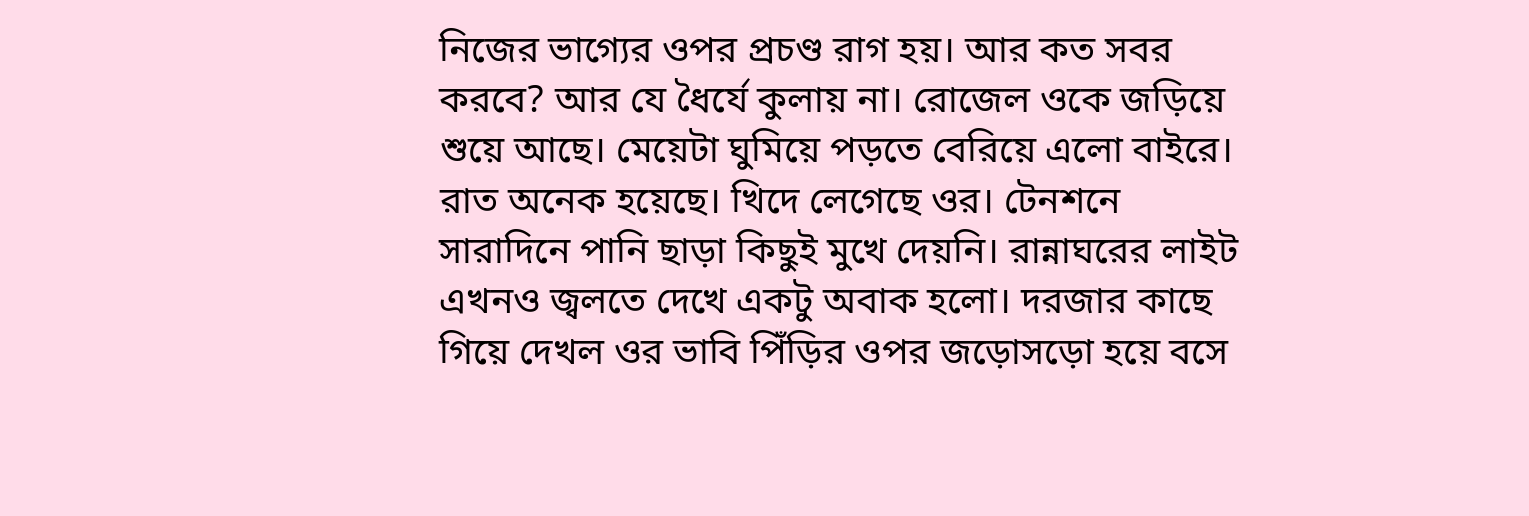নিজের ভাগ্যের ওপর প্রচণ্ড রাগ হয়। আর কত সবর করবে? আর যে ধৈর্যে কুলায় না। রোজেল ওকে জড়িয়ে শুয়ে আছে। মেয়েটা ঘুমিয়ে পড়তে বেরিয়ে এলো বাইরে। রাত অনেক হয়েছে। খিদে লেগেছে ওর। টেনশনে সারাদিনে পানি ছাড়া কিছুই মুখে দেয়নি। রান্নাঘরের লাইট এখনও জ্বলতে দেখে একটু অবাক হলো। দরজার কাছে গিয়ে দেখল ওর ভাবি পিঁড়ির ওপর জড়োসড়ো হয়ে বসে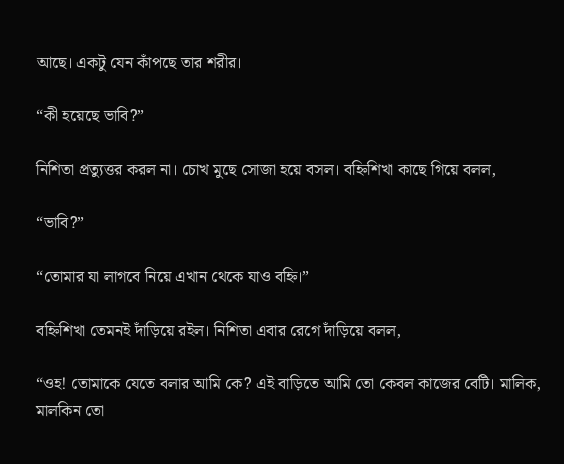আছে। একটু যেন কাঁপছে তার শরীর।

“কী হয়েছে ভাবি?”

নিশিতা প্রত্যুত্তর করল না। চোখ মুছে সোজা হয়ে বসল। বহ্নিশিখা কাছে গিয়ে বলল,

“ভাবি?”

“তোমার যা লাগবে নিয়ে এখান থেকে যাও বহ্নি।”

বহ্নিশিখা তেমনই দাঁড়িয়ে রইল। নিশিতা এবার রেগে দাঁড়িয়ে বলল,

“ওহ! তোমাকে যেতে বলার আমি কে? এই বাড়িতে আমি তো কেবল কাজের বেটি। মালিক, মালকিন তো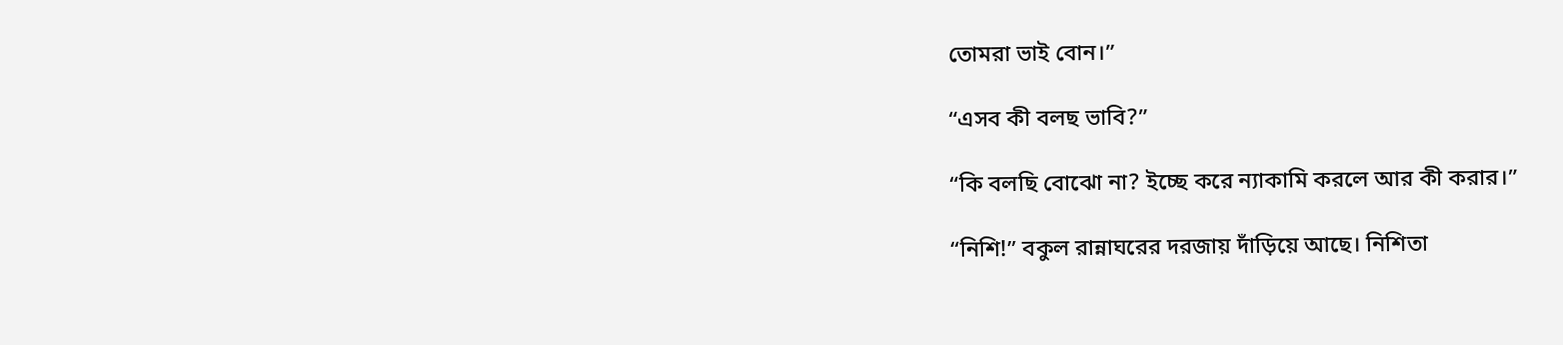তোমরা ভাই বোন।”

“এসব কী বলছ ভাবি?”

“কি বলছি বোঝো না? ইচ্ছে করে ন্যাকামি করলে আর কী করার।”

“নিশি!” বকুল রান্নাঘরের দরজায় দাঁড়িয়ে আছে। নিশিতা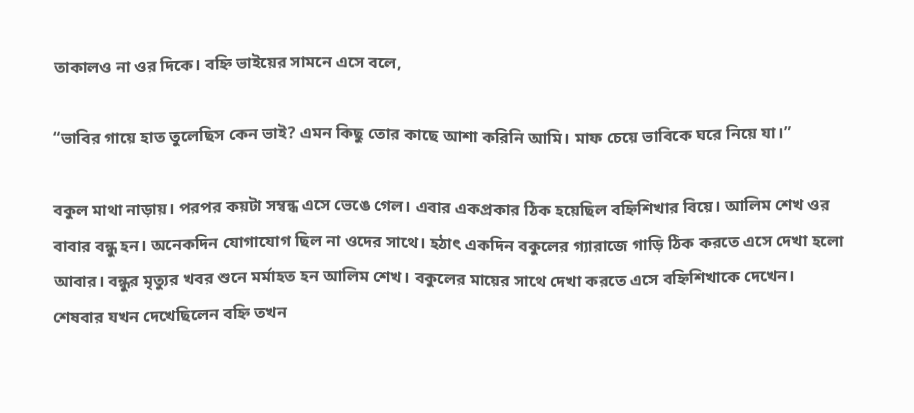তাকালও না ওর দিকে। বহ্নি ভাইয়ের সামনে এসে বলে,

“ভাবির গায়ে হাত তুলেছিস কেন ভাই? এমন কিছু তোর কাছে আশা করিনি আমি। মাফ চেয়ে ভাবিকে ঘরে নিয়ে যা।”

বকুল মাথা নাড়ায়। পরপর কয়টা সম্বন্ধ এসে ভেঙে গেল। এবার একপ্রকার ঠিক হয়েছিল বহ্নিশিখার বিয়ে। আলিম শেখ ওর বাবার বন্ধু হন। অনেকদিন যোগাযোগ ছিল না ওদের সাথে। হঠাৎ একদিন বকুলের গ্যারাজে গাড়ি ঠিক করতে এসে দেখা হলো আবার। বন্ধুর মৃত্যুর খবর শুনে মর্মাহত হন আলিম শেখ। বকুলের মায়ের সাথে দেখা করতে এসে বহ্নিশিখাকে দেখেন। শেষবার যখন দেখেছিলেন বহ্নি তখন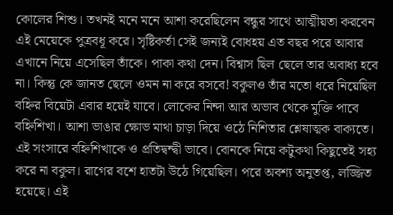কোলের শিশু। তখনই মনে মনে আশা করেছিলেন বন্ধুর সাথে আত্মীয়তা করবেন এই মেয়েকে পুত্রবধূ করে। সৃষ্টিকর্তা সেই জন্যই বোধহয় এত বছর পরে আবার এখানে নিয়ে এসেছিল তাঁকে। পাকা কথা দেন। বিশ্বাস ছিল ছেলে তার অবাধ্য হবে না। কিন্তু কে জানত ছেলে ওমন না করে বসবে! বকুলও তাঁর মতো ধরে নিয়েছিল বহ্নির বিয়েটা এবার হয়েই যাবে। লোকের নিন্দা আর অভাব থেকে মুক্তি পাবে বহ্নিশিখা। আশা ভাঙার ক্ষোভ মাথা চাড়া দিয়ে ওঠে নিশিতার শ্লেষাত্মক বাক্যতে। এই সংসারে বহ্নিশিখাকে ও প্রতিদ্বন্দ্বী ভাবে। বোনকে নিয়ে কটুকথা কিছুতেই সহ্য করে না বকুল। রাগের বশে হাতটা উঠে গিয়েছিল। পরে অবশ্য অনুতপ্ত, লজ্জিত হয়েছে। এই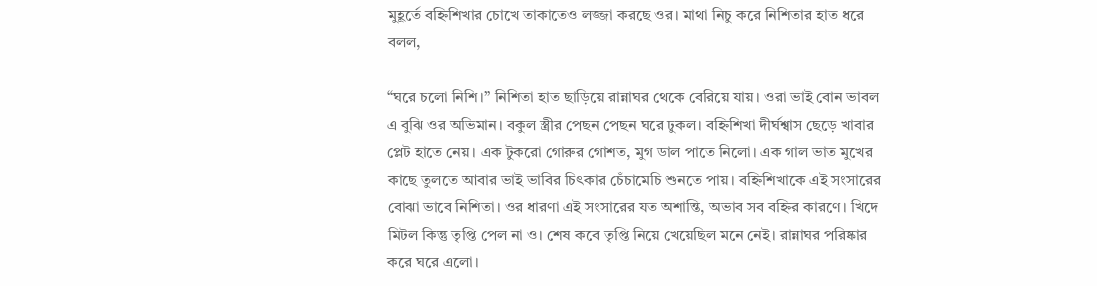মুহূর্তে বহ্নিশিখার চোখে তাকাতেও লজ্জা করছে ওর। মাথা নিচু করে নিশিতার হাত ধরে বলল,

“ঘরে চলো নিশি।” নিশিতা হাত ছাড়িয়ে রান্নাঘর থেকে বেরিয়ে যায়। ওরা ভাই বোন ভাবল এ বুঝি ওর অভিমান। বকুল স্ত্রীর পেছন পেছন ঘরে ঢুকল। বহ্নিশিখা দীর্ঘশ্বাস ছেড়ে খাবার প্লেট হাতে নেয়। এক টুকরো গোরুর গোশত, মুগ ডাল পাতে নিলো। এক গাল ভাত মুখের কাছে তুলতে আবার ভাই ভাবির চিৎকার চেঁচামেচি শুনতে পায়। বহ্নিশিখাকে এই সংসারের বোঝা ভাবে নিশিতা। ওর ধারণা এই সংসারের যত অশান্তি, অভাব সব বহ্নির কারণে। খিদে মিটল কিন্তু তৃপ্তি পেল না ও। শেষ কবে তৃপ্তি নিয়ে খেয়েছিল মনে নেই। রান্নাঘর পরিষ্কার করে ঘরে এলো।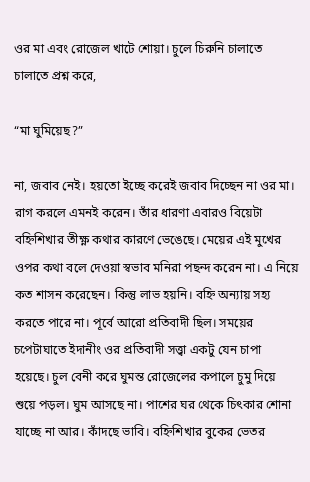ওর মা এবং রোজেল খাটে শোয়া। চুলে চিরুনি চালাতে চালাতে প্রশ্ন করে,

“মা ঘুমিয়েছ?”

না, জবাব নেই। হয়তো ইচ্ছে করেই জবাব দিচ্ছেন না ওর মা। রাগ করলে এমনই করেন। তাঁর ধারণা এবারও বিয়েটা বহ্নিশিখার তীক্ষ্ণ কথার কারণে ভেঙেছে। মেয়ের এই মুখের ওপর কথা বলে দেওয়া স্বভাব মনিরা পছন্দ করেন না। এ নিয়ে কত শাসন করেছেন। কিন্তু লাভ হয়নি। বহ্নি অন্যায় সহ্য করতে পারে না। পূর্বে আরো প্রতিবাদী ছিল। সময়ের চপেটাঘাতে ইদানীং ওর প্রতিবাদী সত্ত্বা একটু যেন চাপা হয়েছে। চুল বেনী করে ঘুমন্ত রোজেলের কপালে চুমু দিয়ে শুয়ে পড়ল। ঘুম আসছে না। পাশের ঘর থেকে চিৎকার শোনা যাচ্ছে না আর। কাঁদছে ভাবি। বহ্নিশিখার বুকের ভেতর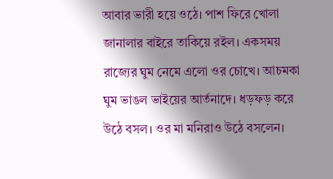আবার ভারী হয়ে ওঠে। পাশ ফিরে খোলা জানালার বাইরে তাকিয়ে রইল। একসময় রাজ্যের ঘুম নেমে এলো ওর চোখে। আচমকা ঘুম ভাঙল ভাইয়ের আর্তনাদে। ধড়ফড় করে উঠে বসল। ওর মা মনিরাও উঠে বসলেন।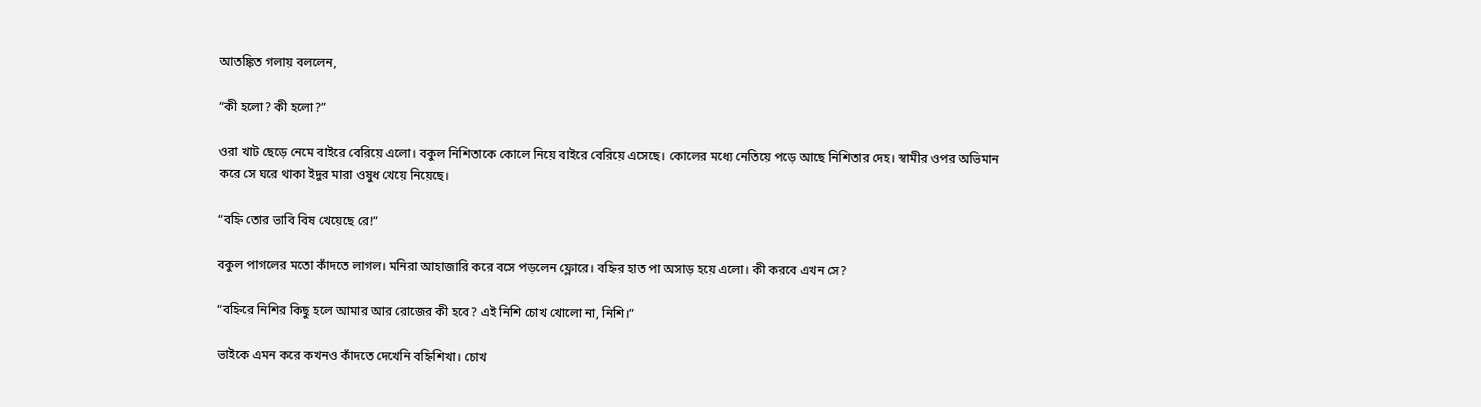আতঙ্কিত গলায় বললেন,

“কী হলো? কী হলো?”

ওরা খাট ছেড়ে নেমে বাইরে বেরিয়ে এলো। বকুল নিশিতাকে কোলে নিয়ে বাইরে বেরিয়ে এসেছে। কোলের মধ্যে নেতিয়ে পড়ে আছে নিশিতার দেহ। স্বামীর ওপর অভিমান করে সে ঘরে থাকা ইদুর মারা ওষুধ খেয়ে নিয়েছে।

“বহ্নি তোর ভাবি বিষ খেয়েছে রে!”

বকুল পাগলের মতো কাঁদতে লাগল। মনিরা আহাজারি করে বসে পড়লেন ফ্লোরে। বহ্নির হাত পা অসাড় হয়ে এলো। কী করবে এখন সে?

“বহ্নিরে নিশির কিছু হলে আমার আর রোজের কী হবে? এই নিশি চোখ খোলো না, নিশি।”

ভাইকে এমন করে কখনও কাঁদতে দেখেনি বহ্নিশিখা। চোখ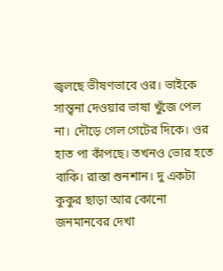জ্বলছে ভীষণভাবে ওর। ভাইকে সান্ত্বনা দেওয়ার ভাষা খুঁজে পেল না। দৌড়ে গেল গেটের দিকে। ওর হাত পা কাঁপছে। তখনও ভোর হতে বাকি। রাস্তা শুনশান। দু একটা কুকুর ছাড়া আর কোনো জনমানবের দেখা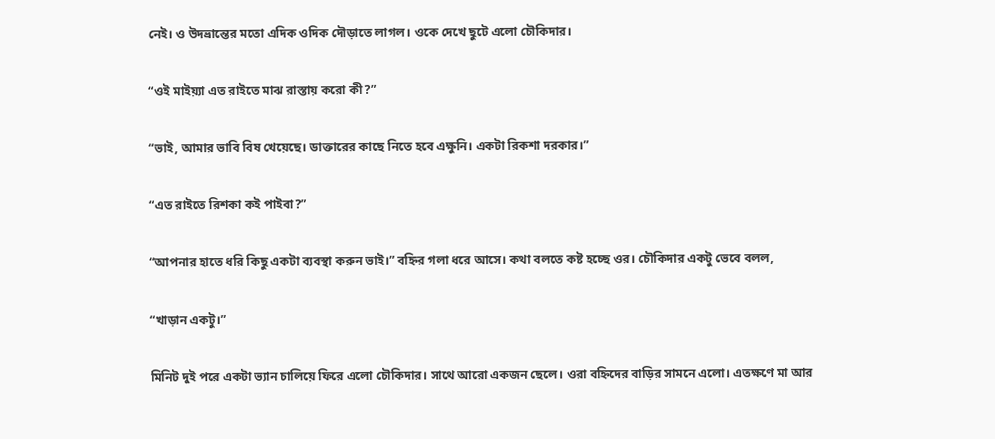নেই। ও উদভ্রান্তের মতো এদিক ওদিক দৌড়াতে লাগল। ওকে দেখে ছুটে এলো চৌকিদার।

“ওই মাইয়্যা এত রাইতে মাঝ রাস্তায় করো কী?”

“ভাই, আমার ভাবি বিষ খেয়েছে। ডাক্তারের কাছে নিতে হবে এক্ষুনি। একটা রিকশা দরকার।”

“এত রাইতে রিশকা কই পাইবা?”

“আপনার হাতে ধরি কিছু একটা ব্যবস্থা করুন ভাই।” বহ্নির গলা ধরে আসে। কথা বলতে কষ্ট হচ্ছে ওর। চৌকিদার একটু ভেবে বলল,

“খাড়ান একটু।”

মিনিট দুই পরে একটা ভ্যান চালিয়ে ফিরে এলো চৌকিদার। সাথে আরো একজন ছেলে। ওরা বহ্নিদের বাড়ির সামনে এলো। এতক্ষণে মা আর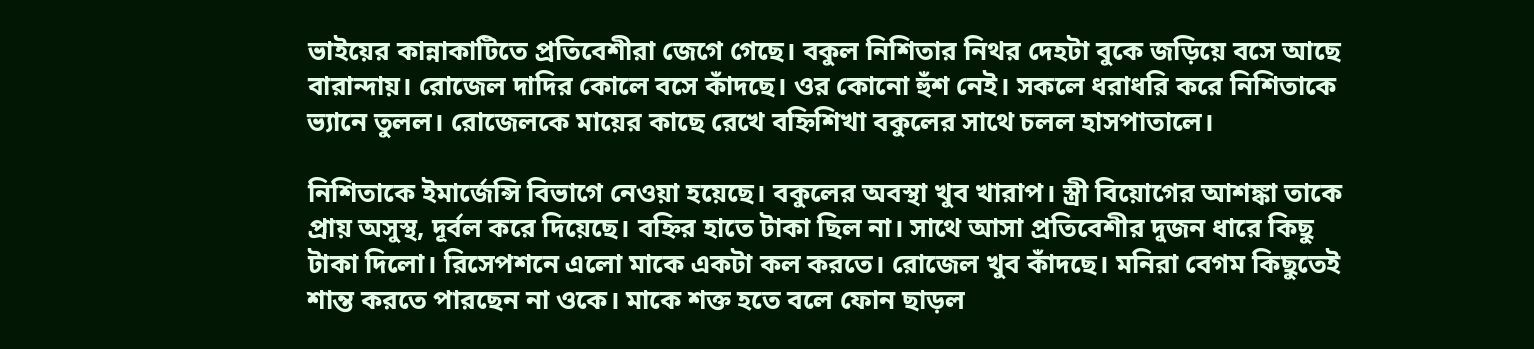ভাইয়ের কান্নাকাটিতে প্রতিবেশীরা জেগে গেছে। বকুল নিশিতার নিথর দেহটা বুকে জড়িয়ে বসে আছে বারান্দায়। রোজেল দাদির কোলে বসে কাঁদছে। ওর কোনো হুঁশ নেই। সকলে ধরাধরি করে নিশিতাকে ভ্যানে তুলল। রোজেলকে মায়ের কাছে রেখে বহ্নিশিখা বকুলের সাথে চলল হাসপাতালে।

নিশিতাকে ইমার্জেন্সি বিভাগে নেওয়া হয়েছে। বকুলের অবস্থা খুব খারাপ। স্ত্রী বিয়োগের আশঙ্কা তাকে প্রায় অসুস্থ, দূর্বল করে দিয়েছে। বহ্নির হাতে টাকা ছিল না। সাথে আসা প্রতিবেশীর দুজন ধারে কিছু টাকা দিলো। রিসেপশনে এলো মাকে একটা কল করতে। রোজেল খুব কাঁদছে। মনিরা বেগম কিছুতেই শান্ত করতে পারছেন না ওকে। মাকে শক্ত হতে বলে ফোন ছাড়ল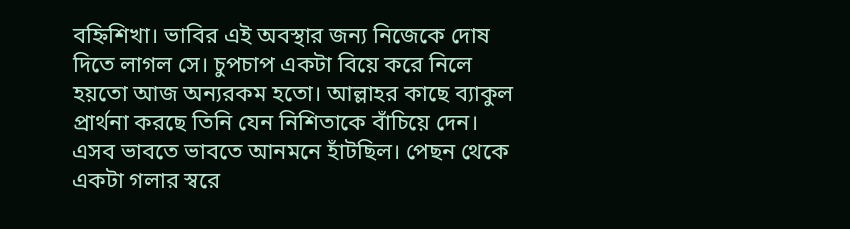বহ্নিশিখা। ভাবির এই অবস্থার জন্য নিজেকে দোষ দিতে লাগল সে। চুপচাপ একটা বিয়ে করে নিলে হয়তো আজ অন্যরকম হতো। আল্লাহর কাছে ব্যাকুল প্রার্থনা করছে তিনি যেন নিশিতাকে বাঁচিয়ে দেন। এসব ভাবতে ভাবতে আনমনে হাঁটছিল। পেছন থেকে একটা গলার স্বরে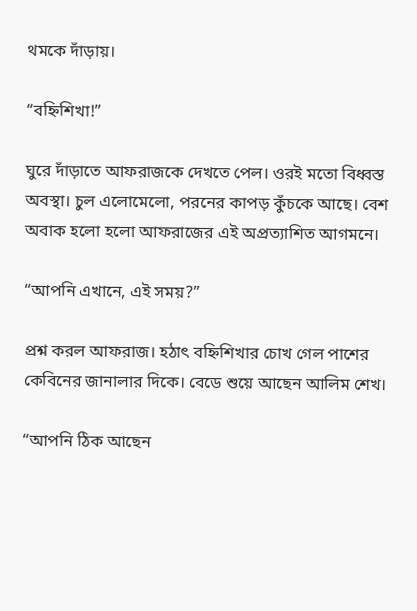থমকে দাঁড়ায়।

“বহ্নিশিখা!”

ঘুরে দাঁড়াতে আফরাজকে দেখতে পেল। ওরই মতো বিধ্বস্ত অবস্থা। চুল এলোমেলো, পরনের কাপড় কুঁচকে আছে। বেশ অবাক হলো হলো আফরাজের এই অপ্রত্যাশিত আগমনে।

“আপনি এখানে, এই সময়?”

প্রশ্ন করল আফরাজ। হঠাৎ বহ্নিশিখার চোখ গেল পাশের কেবিনের জানালার দিকে। বেডে শুয়ে আছেন আলিম শেখ।

“আপনি ঠিক আছেন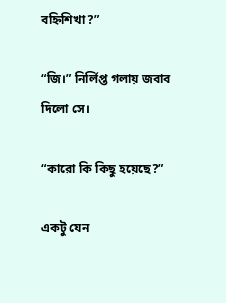বহ্নিশিখা?”

“জি।” নির্লিপ্ত গলায় জবাব দিলো সে।

“কারো কি কিছু হয়েছে?”

একটু যেন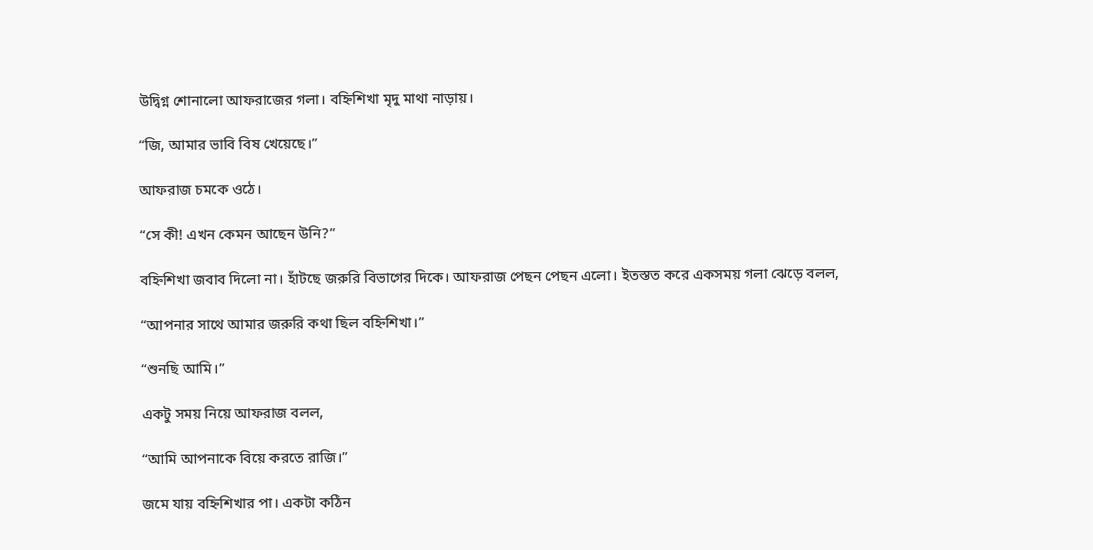উদ্বিগ্ন শোনালো আফরাজের গলা। বহ্নিশিখা মৃদু মাথা নাড়ায়।

“জি, আমার ভাবি বিষ খেয়েছে।”

আফরাজ চমকে ওঠে।

“সে কী! এখন কেমন আছেন উনি?”

বহ্নিশিখা জবাব দিলো না। হাঁটছে জরুরি বিভাগের দিকে। আফরাজ পেছন পেছন এলো। ইতস্তত করে একসময় গলা ঝেড়ে বলল,

“আপনার সাথে আমার জরুরি কথা ছিল বহ্নিশিখা।”

“শুনছি আমি।”

একটু সময় নিয়ে আফরাজ বলল,

“আমি আপনাকে বিয়ে করতে রাজি।”

জমে যায় বহ্নিশিখার পা। একটা কঠিন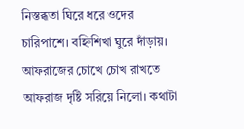নিস্তব্ধতা ঘিরে ধরে ওদের চারিপাশে। বহ্নিশিখা ঘুরে দাঁড়ায়। আফরাজের চোখে চোখ রাখতে আফরাজ দৃষ্টি সরিয়ে নিলো। কথাটা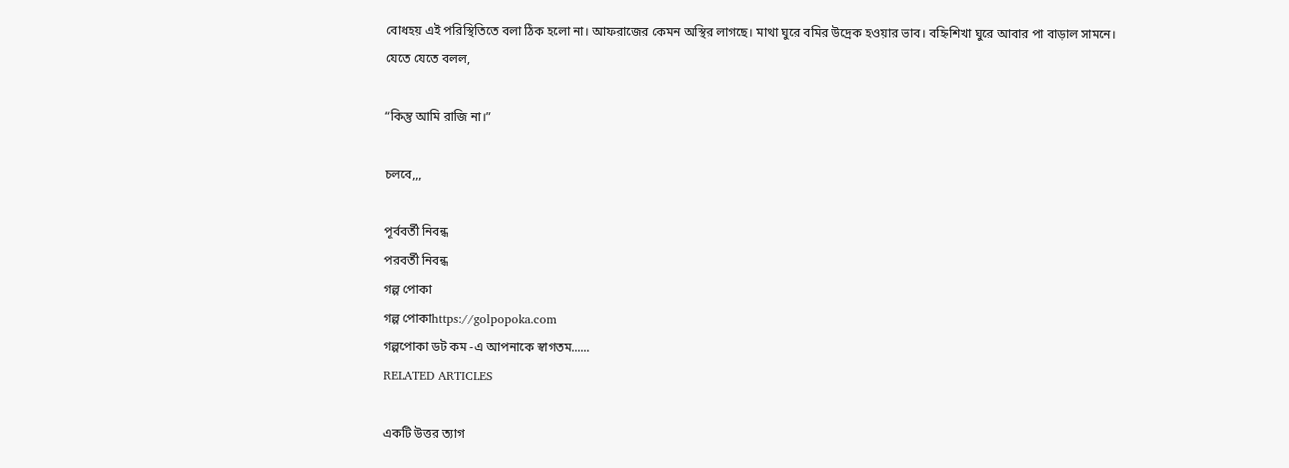বোধহয় এই পরিস্থিতিতে বলা ঠিক হলো না। আফরাজের কেমন অস্থির লাগছে। মাথা ঘুরে বমির উদ্রেক হওয়ার ভাব। বহ্নিশিখা ঘুরে আবার পা বাড়াল সামনে। যেতে যেতে বলল,

“কিন্তু আমি রাজি না।”

চলবে,,,

পূর্ববর্তী নিবন্ধ
পরবর্তী নিবন্ধ
গল্প পোকা
গল্প পোকাhttps://golpopoka.com
গল্পপোকা ডট কম -এ আপনাকে স্বাগতম......
RELATED ARTICLES

একটি উত্তর ত্যাগ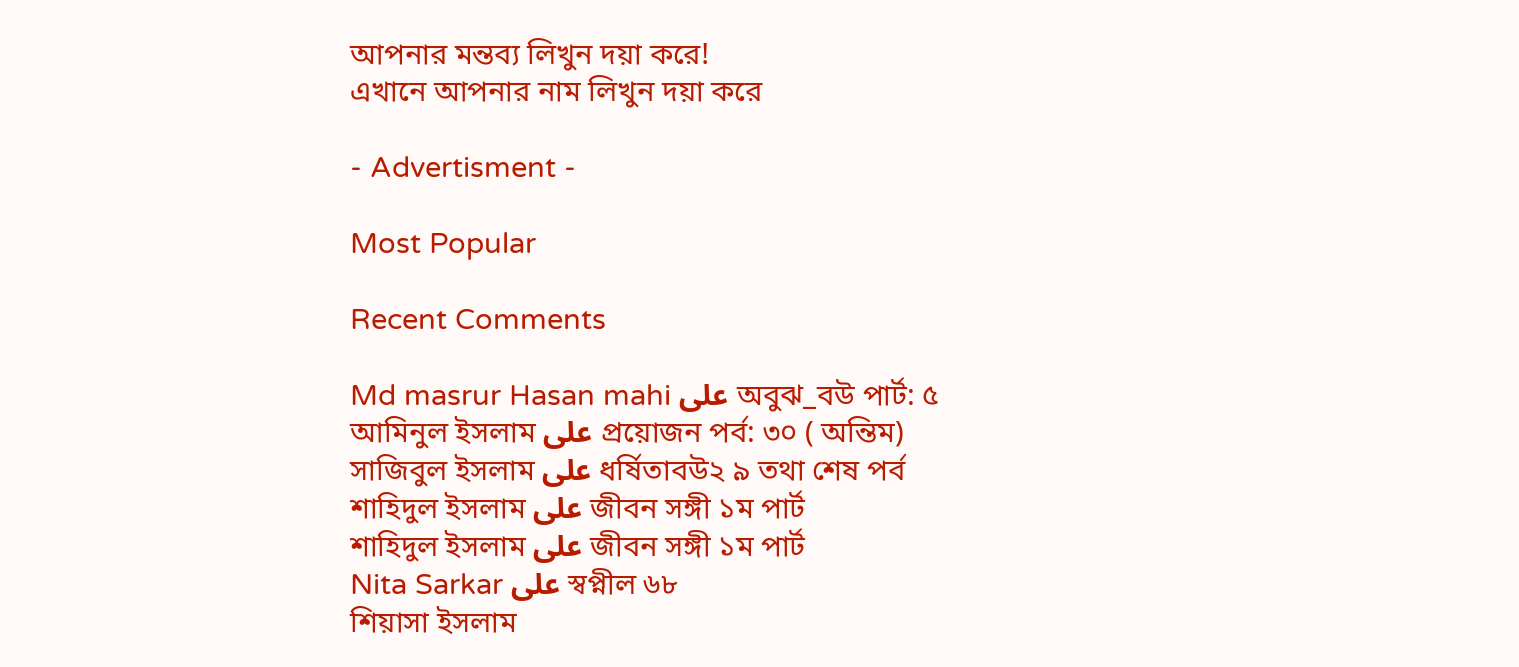আপনার মন্তব্য লিখুন দয়া করে!
এখানে আপনার নাম লিখুন দয়া করে

- Advertisment -

Most Popular

Recent Comments

Md masrur Hasan mahi على অবুঝ_বউ পার্ট: ৫
আমিনুল ইসলাম على প্রয়োজন পর্ব: ৩০ ( অন্তিম)
সাজিবুল ইসলাম على ধর্ষিতাবউ২ ৯ তথা শেষ পর্ব
শাহিদুল ইসলাম على জীবন সঙ্গী ১ম পার্ট
শাহিদুল ইসলাম على জীবন সঙ্গী ১ম পার্ট
Nita Sarkar على স্বপ্নীল ৬৮
শিয়াসা ইসলাম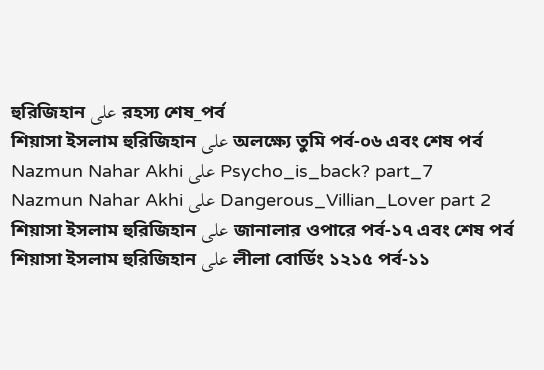হুরিজিহান على রহস্য শেষ_পর্ব
শিয়াসা ইসলাম হুরিজিহান على অলক্ষ্যে তুমি পর্ব-০৬ এবং শেষ পর্ব
Nazmun Nahar Akhi على Psycho_is_back? part_7
Nazmun Nahar Akhi على Dangerous_Villian_Lover part 2
শিয়াসা ইসলাম হুরিজিহান على জানালার ওপারে পর্ব-১৭ এবং শেষ পর্ব
শিয়াসা ইসলাম হুরিজিহান على লীলা বোর্ডিং ১২১৫ পর্ব-১১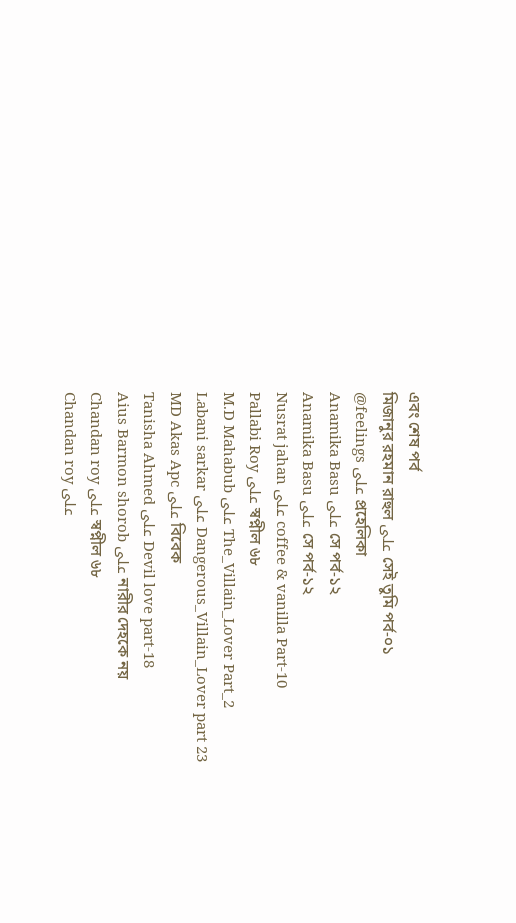এবং শেষ পর্ব
মিজানুর রহমান রাহুল على সেই তুমি পর্ব-০১
@feelings على প্রহেলিকা
Anamika Basu على সে পর্ব-১২
Anamika Basu على সে পর্ব-১২
Nusrat jahan على coffee & vanilla Part-10
Pallabi Roy على স্বপ্নীল ৬৮
M.D Mahabub على The_Villain_Lover Part_2
Labani sarkar على Dangerous_Villain_Lover part 23
MD Akas Apc على বিবেক
Tanisha Ahmed على Devil love part-18
Aius Barmon shorob على নারীর দেহকে নয়
Chandan roy على স্বপ্নীল ৬৮
Chandan roy على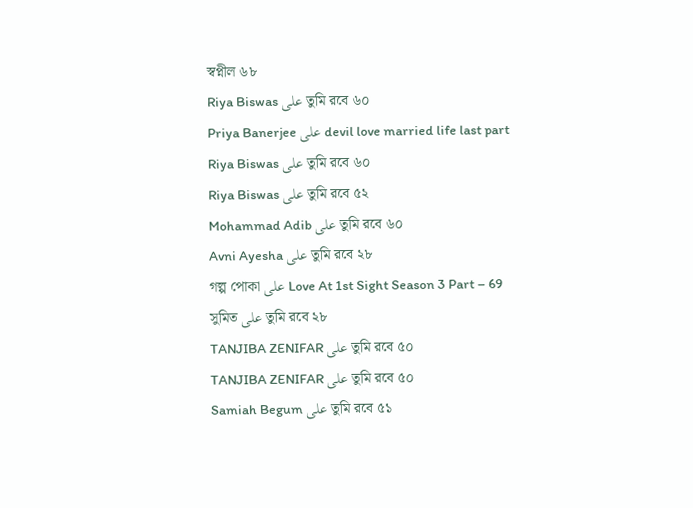স্বপ্নীল ৬৮
Riya Biswas على তুমি রবে ৬০
Priya Banerjee على devil love married life last part
Riya Biswas على তুমি রবে ৬০
Riya Biswas على তুমি রবে ৫২
Mohammad Adib على তুমি রবে ৬০
Avni Ayesha على তুমি রবে ২৮
গল্প পোকা على Love At 1st Sight Season 3 Part – 69
সুমিত على তুমি রবে ২৮
TANJIBA ZENIFAR على তুমি রবে ৫০
TANJIBA ZENIFAR على তুমি রবে ৫০
Samiah Begum على তুমি রবে ৫১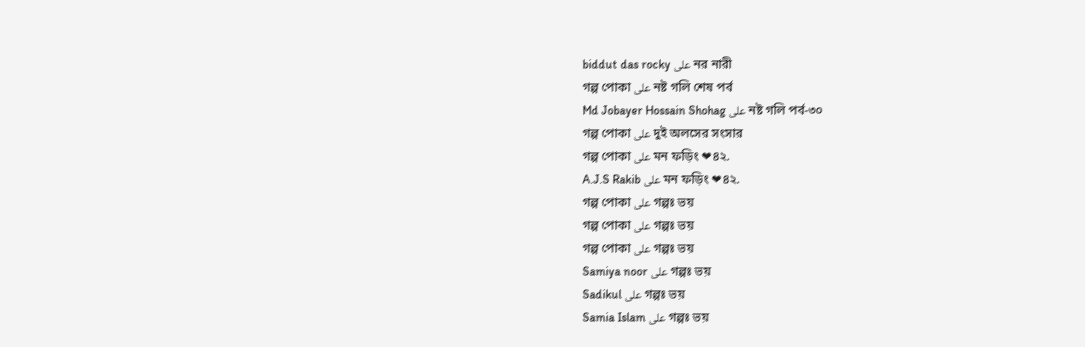biddut das rocky على নর নারী
গল্প পোকা على নষ্ট গলি শেষ পর্ব
Md Jobayer Hossain Shohag على নষ্ট গলি পর্ব-৩০
গল্প পোকা على দুই অলসের সংসার
গল্প পোকা على মন ফড়িং ❤৪২.
A.J.S Rakib على মন ফড়িং ❤৪২.
গল্প পোকা على গল্পঃ ভয়
গল্প পোকা على গল্পঃ ভয়
গল্প পোকা على গল্পঃ ভয়
Samiya noor على গল্পঃ ভয়
Sadikul على গল্পঃ ভয়
Samia Islam على গল্পঃ ভয়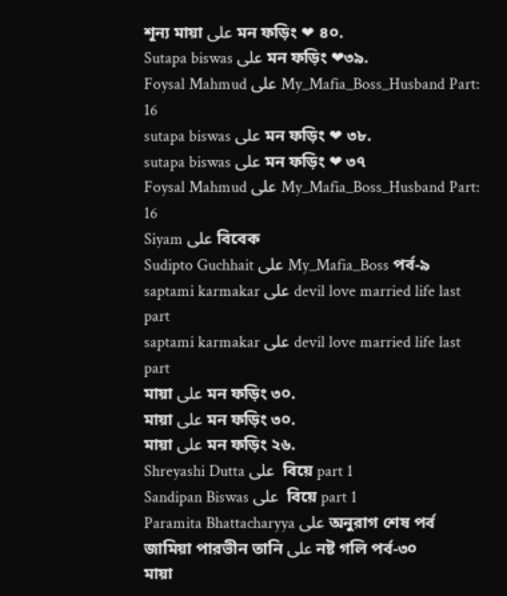শূন্য মায়া على মন ফড়িং ❤ ৪০.
Sutapa biswas على মন ফড়িং ❤৩৯.
Foysal Mahmud على My_Mafia_Boss_Husband Part: 16
sutapa biswas على মন ফড়িং ❤ ৩৮.
sutapa biswas على মন ফড়িং ❤ ৩৭
Foysal Mahmud على My_Mafia_Boss_Husband Part: 16
Siyam على বিবেক
Sudipto Guchhait على My_Mafia_Boss পর্ব-৯
saptami karmakar على devil love married life last part
saptami karmakar على devil love married life last part
মায়া على মন ফড়িং ৩০.
মায়া على মন ফড়িং ৩০.
মায়া على মন ফড়িং ২৬.
Shreyashi Dutta على  বিয়ে part 1
Sandipan Biswas على  বিয়ে part 1
Paramita Bhattacharyya على অনুরাগ শেষ পর্ব
জামিয়া পারভীন তানি على নষ্ট গলি পর্ব-৩০
মায়া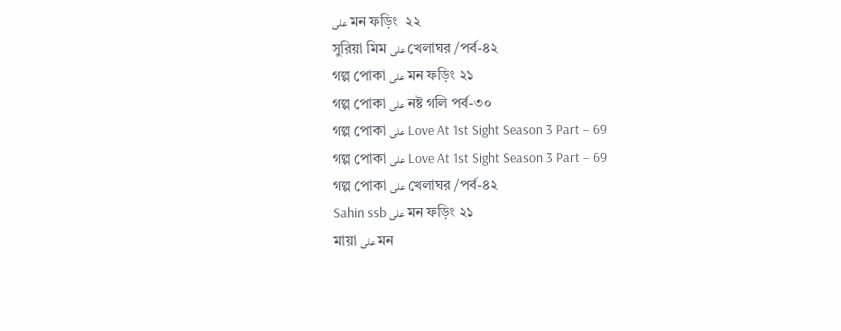على মন ফড়িং  ২২
সুরিয়া মিম على খেলাঘর /পর্ব-৪২
গল্প পোকা على মন ফড়িং ২১
গল্প পোকা على নষ্ট গলি পর্ব-৩০
গল্প পোকা على Love At 1st Sight Season 3 Part – 69
গল্প পোকা على Love At 1st Sight Season 3 Part – 69
গল্প পোকা على খেলাঘর /পর্ব-৪২
Sahin ssb على মন ফড়িং ২১
মায়া على মন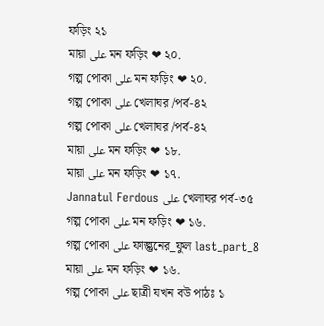ফড়িং ২১
মায়া على মন ফড়িং ❤ ২০.
গল্প পোকা على মন ফড়িং ❤ ২০.
গল্প পোকা على খেলাঘর /পর্ব-৪২
গল্প পোকা على খেলাঘর /পর্ব-৪২
মায়া على মন ফড়িং ❤ ১৮.
মায়া على মন ফড়িং ❤ ১৭.
Jannatul Ferdous على খেলাঘর পর্ব-৩৫
গল্প পোকা على মন ফড়িং ❤ ১৬.
গল্প পোকা على ফাল্গুনের_ফুল last_part_8
মায়া على মন ফড়িং ❤ ১৬.
গল্প পোকা على ছাত্রী যখন বউ পাঠঃ ১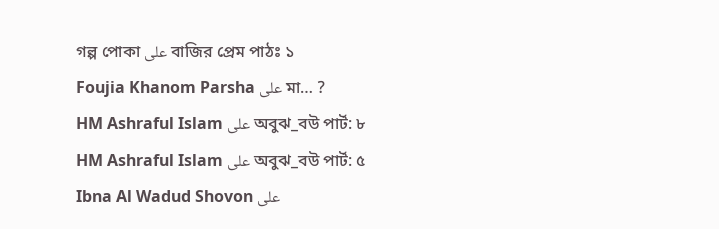গল্প পোকা على বাজির প্রেম পাঠঃ ১
Foujia Khanom Parsha على মা… ?
HM Ashraful Islam على অবুঝ_বউ পার্ট: ৮
HM Ashraful Islam على অবুঝ_বউ পার্ট: ৫
Ibna Al Wadud Shovon على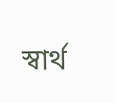স্বার্থ